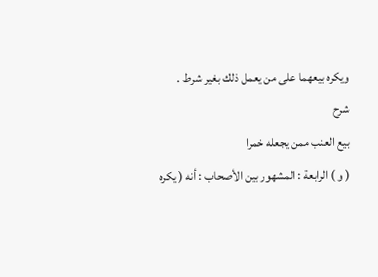ويكره بيعهما على من يعمل ذلك بغير شرط .
شرح
بيع العنب ممن يجعله خمرا
( و ) الرابعة : المشهور بين الأصحاب : أنه ( يكره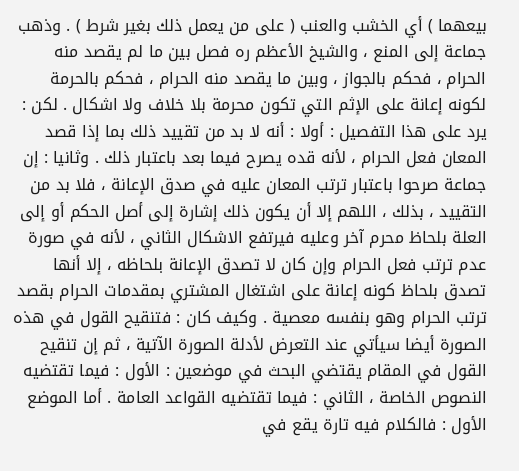بيعهما ) أي الخشب والعنب ( على من يعمل ذلك بغير شرط ) . وذهب جماعة إلى المنع ، والشيخ الأعظم ره فصل بين ما لم يقصد منه الحرام ، فحكم بالجواز ، وبين ما يقصد منه الحرام ، فحكم بالحرمة لكونه إعانة على الإثم التي تكون محرمة بلا خلاف ولا اشكال . لكن : يرد على هذا التفصيل : أولا : أنه لا بد من تقييد ذلك بما إذا قصد المعان فعل الحرام ، لأنه قده يصرح فيما بعد باعتبار ذلك . وثانيا : إن جماعة صرحوا باعتبار ترتب المعان عليه في صدق الإعانة ، فلا بد من التقييد ، بذلك ، اللهم إلا أن يكون ذلك إشارة إلى أصل الحكم أو إلى العلة بلحاظ محرم آخر وعليه فيرتفع الاشكال الثاني ، لأنه في صورة عدم ترتب فعل الحرام وإن كان لا تصدق الإعانة بلحاظه ، إلا أنها تصدق بلحاظ كونه إعانة على اشتغال المشتري بمقدمات الحرام بقصد ترتب الحرام وهو بنفسه معصية . وكيف كان : فتنقيح القول في هذه الصورة أيضا سيأتي عند التعرض لأدلة الصورة الآتية ، ثم إن تنقيح القول في المقام يقتضي البحث في موضعين : الأول : فيما تقتضيه النصوص الخاصة ، الثاني : فيما تقتضيه القواعد العامة . أما الموضع الأول : فالكلام فيه تارة يقع في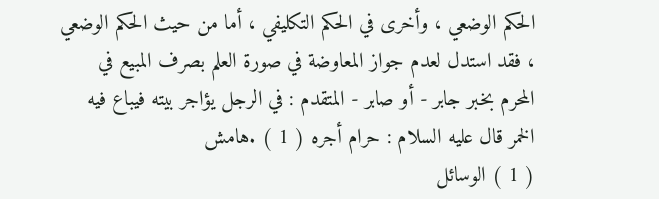الحكم الوضعي ، وأخرى في الحكم التكليفي ، أما من حيث الحكم الوضعي ، فقد استدل لعدم جواز المعاوضة في صورة العلم بصرف المبيع في المحرم بخبر جابر - أو صابر - المتقدم : في الرجل يؤاجر بيته فيباع فيه الخمر قال عليه السلام : حرام أجره ( 1 ) .هامش
( 1 ) الوسائل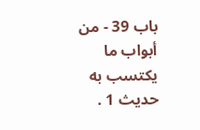باب 39 - من أبواب ما يكتسب به حديث 1 .